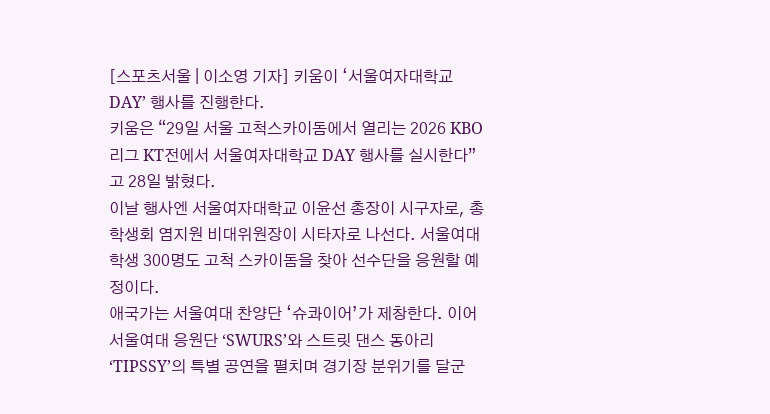[스포츠서울 | 이소영 기자] 키움이 ‘서울여자대학교 DAY’ 행사를 진행한다.
키움은 “29일 서울 고척스카이돔에서 열리는 2026 KBO리그 KT전에서 서울여자대학교 DAY 행사를 실시한다”고 28일 밝혔다.
이날 행사엔 서울여자대학교 이윤선 총장이 시구자로, 총학생회 염지원 비대위원장이 시타자로 나선다. 서울여대 학생 300명도 고척 스카이돔을 찾아 선수단을 응원할 예정이다.
애국가는 서울여대 찬양단 ‘슈콰이어’가 제창한다. 이어 서울여대 응원단 ‘SWURS’와 스트릿 댄스 동아리 ‘TIPSSY’의 특별 공연을 펼치며 경기장 분위기를 달군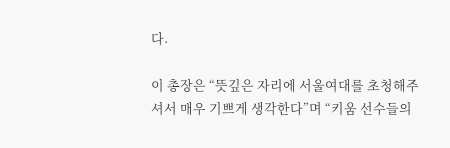다.

이 총장은 “뜻깊은 자리에 서울여대를 초청해주셔서 매우 기쁘게 생각한다”며 “키움 선수들의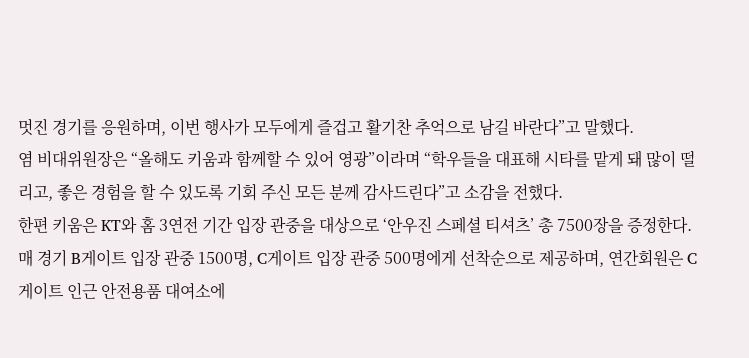멋진 경기를 응원하며, 이번 행사가 모두에게 즐겁고 활기찬 추억으로 남길 바란다”고 말했다.
염 비대위원장은 “올해도 키움과 함께할 수 있어 영광”이라며 “학우들을 대표해 시타를 맡게 돼 많이 떨리고, 좋은 경험을 할 수 있도록 기회 주신 모든 분께 감사드린다”고 소감을 전했다.
한편 키움은 KT와 홈 3연전 기간 입장 관중을 대상으로 ‘안우진 스페셜 티셔츠’ 총 7500장을 증정한다. 매 경기 B게이트 입장 관중 1500명, C게이트 입장 관중 500명에게 선착순으로 제공하며, 연간회원은 C게이트 인근 안전용품 대여소에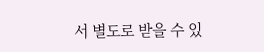서 별도로 받을 수 있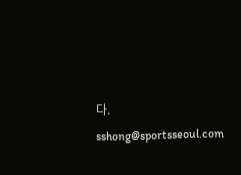다. sshong@sportsseoul.com